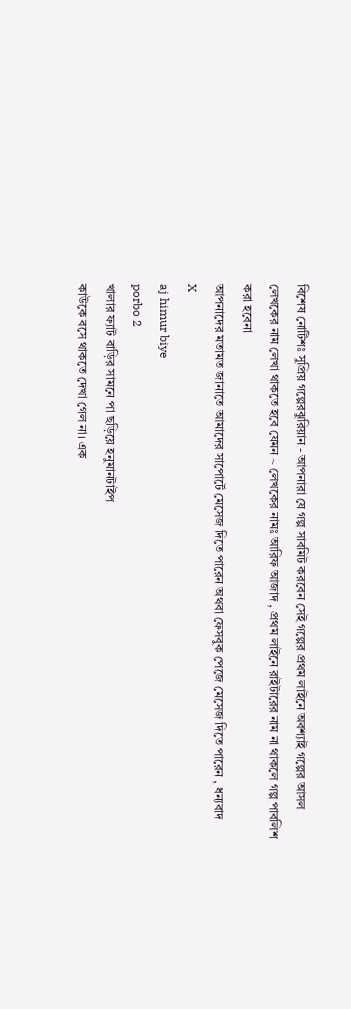বিশেষ নোটিশঃ সুপ্রিয় গল্পেরঝুরিয়ান - আপনারা যে গল্প সাবমিট করবেন সেই গল্পের প্রথম লাইনে অবশ্যাই গল্পের আসল লেখকের নাম লেখা থাকতে হবে যেমন ~ লেখকের নামঃ আরিফ আজাদ , প্রথম লাইনে রাইটারের নাম না থাকলে গল্প পাবলিশ করা হবেনা
আপনাদের মতামত জানাতে আমাদের সাপোর্টে মেসেজ দিতে পারেন অথবা ফেসবুক পেজে মেসেজ দিতে পারেন , ধন্যবাদ
X
aj himur biye
porbo 2
খালার ফ্যাট বাড়ির সামনে পা ছড়িয়ে হনুমানটাইপ
কাউকে বসে থাকতে দেখা গেল না। এক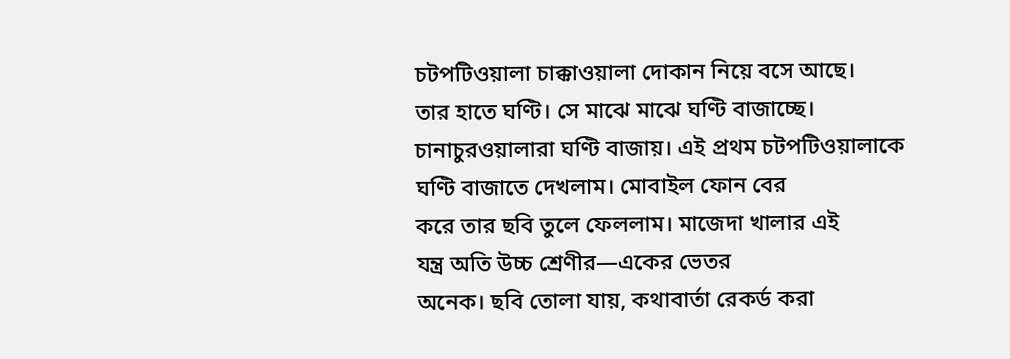চটপটিওয়ালা চাক্কাওয়ালা দোকান নিয়ে বসে আছে।
তার হাতে ঘণ্টি। সে মাঝে মাঝে ঘণ্টি বাজাচ্ছে।
চানাচুরওয়ালারা ঘণ্টি বাজায়। এই প্রথম চটপটিওয়ালাকে
ঘণ্টি বাজাতে দেখলাম। মোবাইল ফোন বের
করে তার ছবি তুলে ফেললাম। মাজেদা খালার এই
যন্ত্র অতি উচ্চ শ্রেণীর—একের ভেতর
অনেক। ছবি তোলা যায়, কথাবার্তা রেকর্ড করা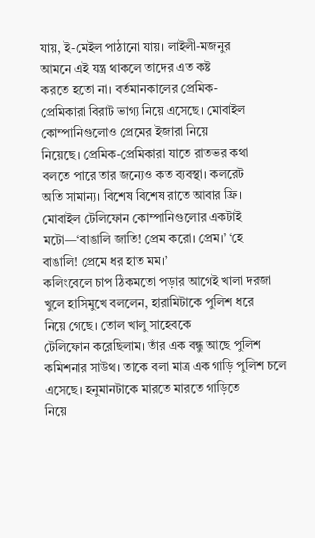যায়, ই-মেইল পাঠানো যায়। লাইলী-মজনুর
আমনে এই যন্ত্র থাকলে তাদের এত কষ্ট
করতে হতো না। বর্তমানকালের প্রেমিক-
প্রেমিকারা বিরাট ভাগ্য নিয়ে এসেছে। মোবাইল
কোম্পানিগুলোও প্রেমের ইজারা নিয়ে
নিয়েছে। প্রেমিক-প্রেমিকারা যাতে রাতভর কথা
বলতে পারে তার জন্যেও কত ব্যবস্থা। কলরেট
অতি সামান্য। বিশেষ বিশেষ রাতে আবার ফ্রি।
মোবাইল টেলিফোন কোম্পানিগুলোর একটাই
মটো—‘বাঙালি জাতি! প্রেম করো। প্রেম।’ ‘হে
বাঙালি! প্রেমে ধর হাত মম।’
কলিংবেলে চাপ ঠিকমতো পড়ার আগেই খালা দরজা
খুলে হাসিমুখে বললেন, হারামিটাকে পুলিশ ধরে
নিয়ে গেছে। তোল খালু সাহেবকে
টেলিফোন করেছিলাম। তাঁর এক বন্ধু আছে পুলিশ
কমিশনার সাউথ। তাকে বলা মাত্র এক গাড়ি পুলিশ চলে
এসেছে। হনুমানটাকে মারতে মারতে গাড়িতে
নিয়ে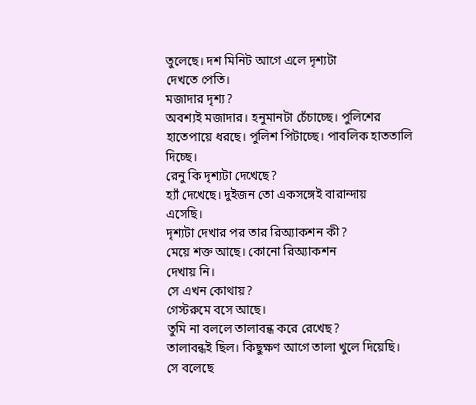তুলেছে। দশ মিনিট আগে এলে দৃশ্যটা
দেখতে পেতি।
মজাদার দৃশ্য?
অবশ্যই মজাদার। হনুমানটা চেঁচাচ্ছে। পুলিশের
হাতেপায়ে ধরছে। পুলিশ পিটাচ্ছে। পাবলিক হাততালি
দিচ্ছে।
রেনু কি দৃশ্যটা দেখেছে?
হ্যাঁ দেখেছে। দুইজন তো একসঙ্গেই বারান্দায়
এসেছি।
দৃশ্যটা দেখার পর তার রিঅ্যাকশন কী?
মেয়ে শক্ত আছে। কোনো রিঅ্যাকশন
দেখায় নি।
সে এখন কোথায়?
গেস্টরুমে বসে আছে।
তুমি না বললে তালাবন্ধ করে রেখেছ?
তালাবন্ধই ছিল। কিছুক্ষণ আগে তালা খুলে দিয়েছি।
সে বলেছে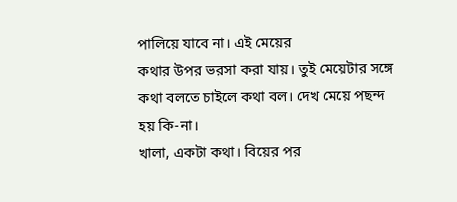পালিয়ে যাবে না। এই মেয়ের
কথার উপর ভরসা করা যায়। তুই মেয়েটার সঙ্গে
কথা বলতে চাইলে কথা বল। দেখ মেয়ে পছন্দ
হয় কি-না।
খালা, একটা কথা। বিয়ের পর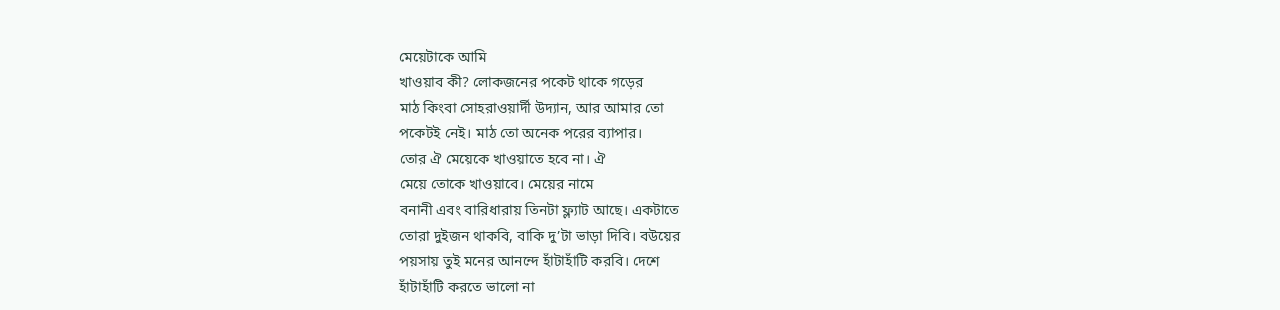মেয়েটাকে আমি
খাওয়াব কী? লোকজনের পকেট থাকে গড়ের
মাঠ কিংবা সোহরাওয়ার্দী উদ্যান, আর আমার তো
পকেটই নেই। মাঠ তো অনেক পরের ব্যাপার।
তোর ঐ মেয়েকে খাওয়াতে হবে না। ঐ
মেয়ে তোকে খাওয়াবে। মেয়ের নামে
বনানী এবং বারিধারায় তিনটা ফ্ল্যাট আছে। একটাতে
তোরা দুইজন থাকবি, বাকি দু’টা ভাড়া দিবি। বউয়ের
পয়সায় তুই মনের আনন্দে হাঁটাহাঁটি করবি। দেশে
হাঁটাহাঁটি করতে ভালো না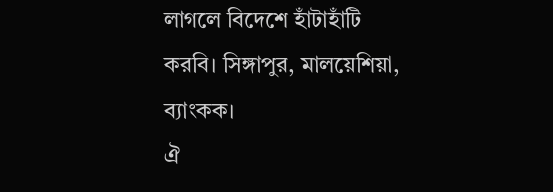লাগলে বিদেশে হাঁটাহাঁটি
করবি। সিঙ্গাপুর, মালয়েশিয়া, ব্যাংকক।
ঐ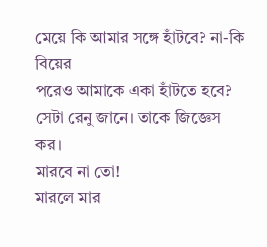মেয়ে কি আমার সঙ্গে হাঁটবে? না-কি বিয়ের
পরেও আমাকে একা হাঁটতে হবে?
সেটা রেনু জানে। তাকে জিজ্ঞেস কর।
মারবে না তো!
মারলে মার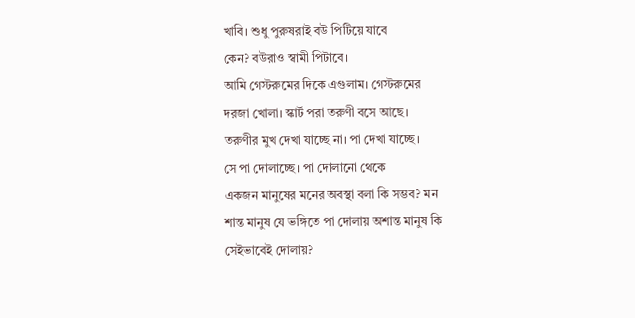খাবি। শুধু পুরুষরাই বউ পিটিয়ে যাবে
কেন? বউরাও স্বামী পিটাবে।
আমি গেস্টরুমের দিকে এগুলাম। গেস্টরুমের
দরজা খোলা। স্কার্ট পরা তরুণী বসে আছে।
তরুণীর মুখ দেখা যাচ্ছে না। পা দেখা যাচ্ছে।
সে পা দোলাচ্ছে। পা দোলানো থেকে
একজন মানুষের মনের অবস্থা বলা কি সম্ভব? মন
শান্ত মানুষ যে ভঙ্গিতে পা দোলায় অশান্ত মানুষ কি
সেইভাবেই দোলায়?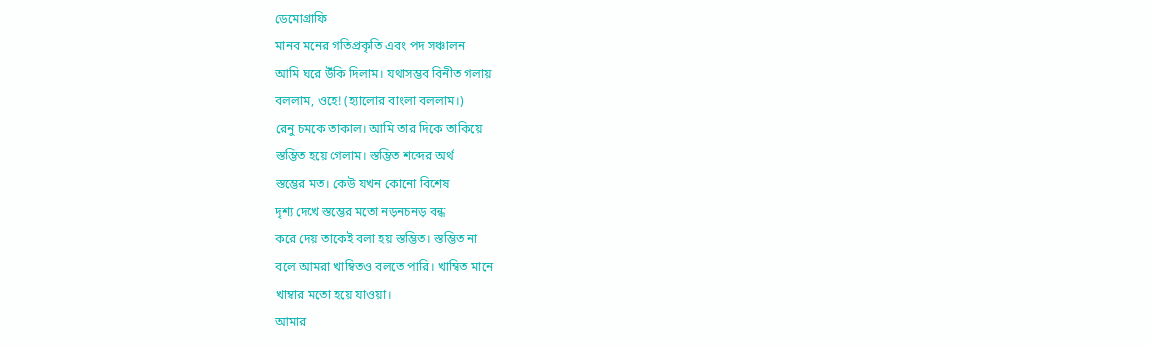ডেমোগ্রাফি
মানব মনের গতিপ্রকৃতি এবং পদ সঞ্চালন
আমি ঘরে উঁকি দিলাম। যথাসম্ভব বিনীত গলায়
বললাম, ওহে! (হ্যালোর বাংলা বললাম।)
রেনু চমকে তাকাল। আমি তার দিকে তাকিয়ে
স্তম্ভিত হয়ে গেলাম। স্তম্ভিত শব্দের অর্থ
স্তম্ভের মত। কেউ যখন কোনো বিশেষ
দৃশ্য দেখে স্তম্ভের মতো নড়নচনড় বন্ধ
করে দেয় তাকেই বলা হয় স্তম্ভিত। স্তম্ভিত না
বলে আমরা খাম্বিতও বলতে পারি। খাম্বিত মানে
খাম্বার মতো হয়ে যাওয়া।
আমার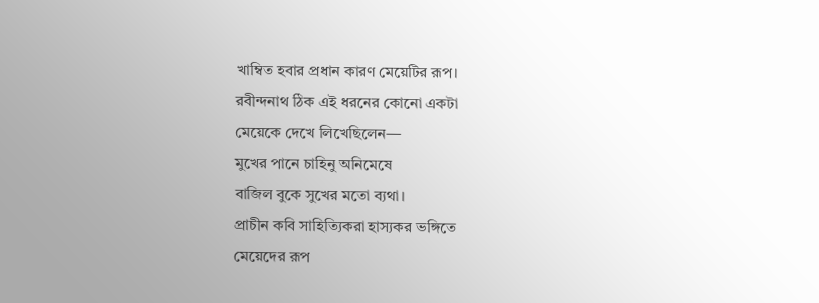খাম্বিত হবার প্রধান কারণ মেয়েটির রূপ।
রবীন্দনাথ ঠিক এই ধরনের কোনো একটা
মেয়েকে দেখে লিখেছিলেন—
মুখের পানে চাহিনু অনিমেষে
বাজিল বুকে সুখের মতো ব্যথা।
প্রাচীন কবি সাহিত্যিকরা হাস্যকর ভঙ্গিতে
মেয়েদের রূপ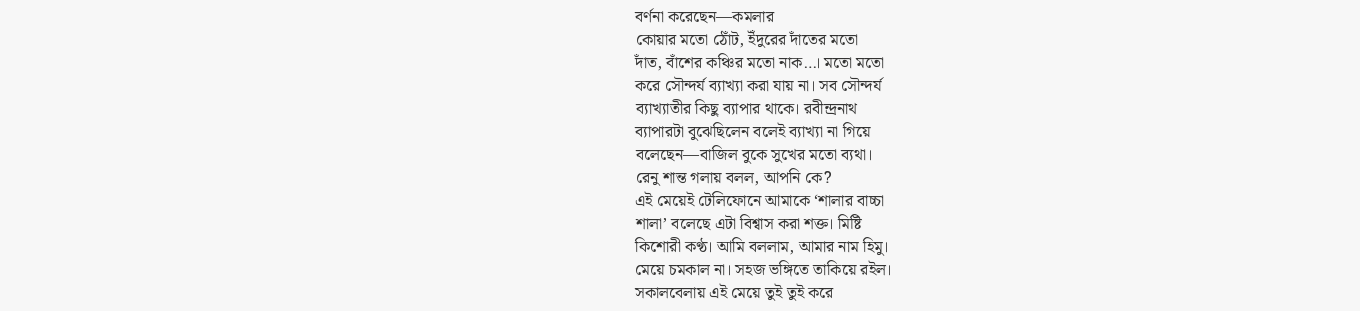বর্ণনা করেছেন—কমলার
কোয়ার মতো ঠোঁট, ইঁদুরের দাঁতের মতো
দাঁত, বাঁশের কঞ্চির মতো নাক…। মতো মতো
করে সৌন্দর্য ব্যাখ্যা করা যায় না। সব সৌন্দর্য
ব্যাখ্যাতীর কিছু ব্যাপার থাকে। রবীন্দ্রনাথ
ব্যাপারটা বুঝেছিলেন বলেই ব্যাখ্যা না গিয়ে
বলেছেন—বাজিল বুকে সুখের মতো ব্যথা।
রেনু শান্ত গলায় বলল, আপনি কে?
এই মেয়েই টেলিফোনে আমাকে ‘শালার বাচ্চা
শালা’ বলেছে এটা বিশ্বাস করা শক্ত। মিষ্টি
কিশোরী কণ্ঠ। আমি বললাম, আমার নাম হিমু।
মেয়ে চমকাল না। সহজ ভঙ্গিতে তাকিয়ে রইল।
সকালবেলায় এই মেয়ে তুই তুই করে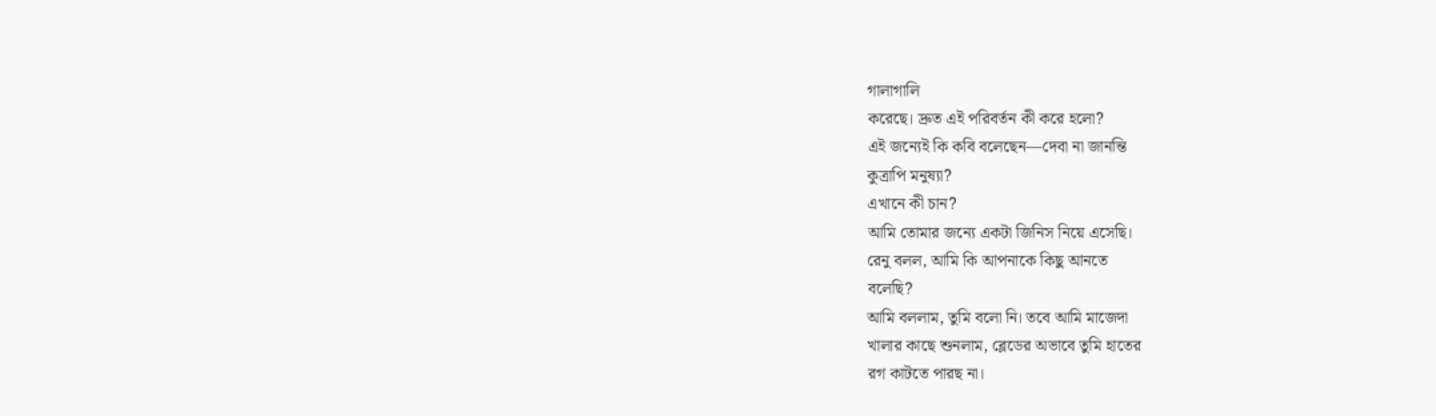গালাগালি
করেছে। দ্রুত এই পরিবর্তন কী করে হলো?
এই জন্যেই কি কবি বলেছেন—দেবা না জানন্তি
কুত্রাপি মনুষ্যা?
এখানে কী চান?
আমি তোমার জন্যে একটা জিনিস নিয়ে এসেছি।
রেনু বলল, আমি কি আপনাকে কিছু আনতে
বলেছি?
আমি বললাম, তুমি বলো নি। তবে আমি মাজেদা
খালার কাছে শুনলাম, ব্লেডের অভাবে তুমি হাতের
রগ কাটতে পারছ না।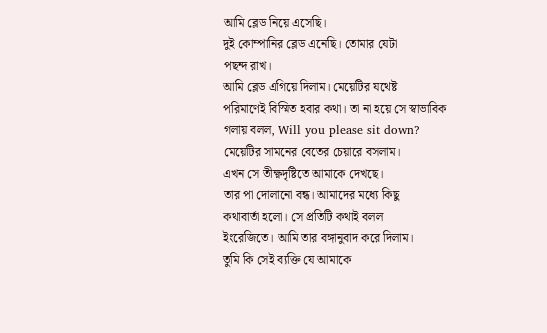আমি ব্লেড নিয়ে এসেছি।
দুই কোম্পানির ব্লেড এনেছি। তোমার যেটা
পছন্দ রাখ।
আমি ব্লেড এগিয়ে দিলাম। মেয়েটির যথেষ্ট
পরিমাণেই বিস্মিত হবার কথা। তা না হয়ে সে স্বাভাবিক
গলায় বলল, Will you please sit down?
মেয়েটির সামনের বেতের চেয়ারে বসলাম।
এখন সে তীক্ষ্ণদৃষ্টিতে আমাকে দেখছে।
তার পা দোলানো বন্ধ। আমাদের মধ্যে কিছু
কথাবার্তা হলো। সে প্রতিটি কথাই বলল
ইংরেজিতে। আমি তার বঙ্গানুবাদ করে দিলাম।
তুমি কি সেই ব্যক্তি যে আমাকে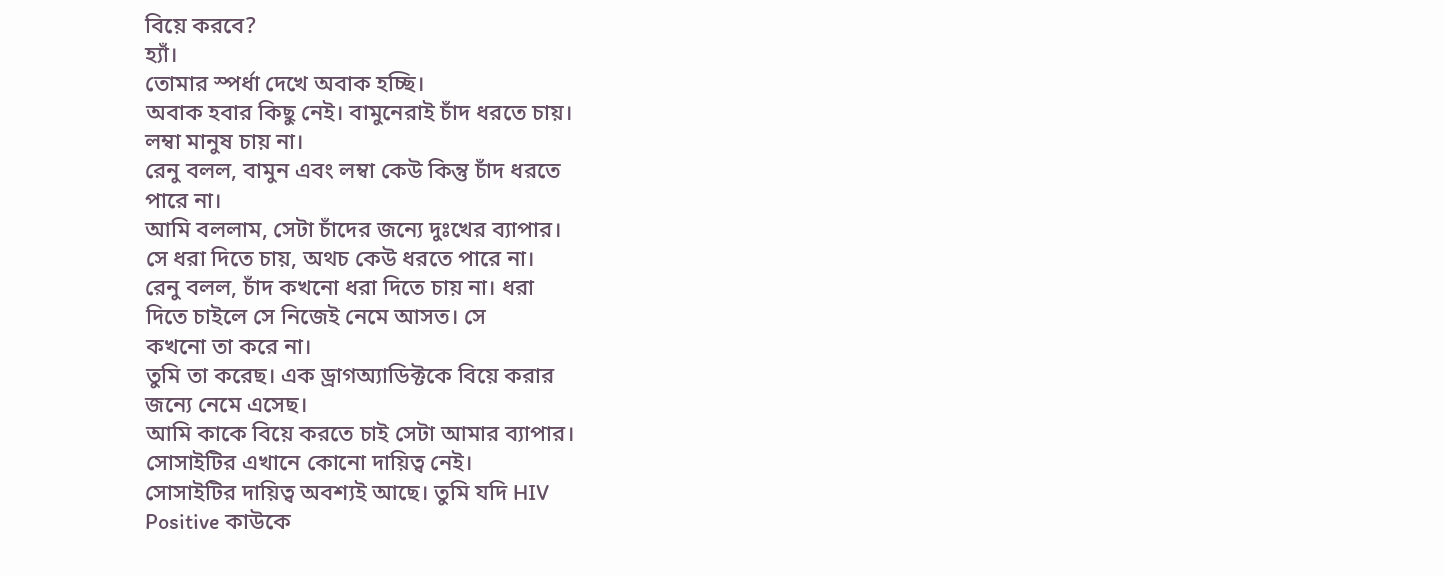বিয়ে করবে?
হ্যাঁ।
তোমার স্পর্ধা দেখে অবাক হচ্ছি।
অবাক হবার কিছু নেই। বামুনেরাই চাঁদ ধরতে চায়।
লম্বা মানুষ চায় না।
রেনু বলল, বামুন এবং লম্বা কেউ কিন্তু চাঁদ ধরতে
পারে না।
আমি বললাম, সেটা চাঁদের জন্যে দুঃখের ব্যাপার।
সে ধরা দিতে চায়, অথচ কেউ ধরতে পারে না।
রেনু বলল, চাঁদ কখনো ধরা দিতে চায় না। ধরা
দিতে চাইলে সে নিজেই নেমে আসত। সে
কখনো তা করে না।
তুমি তা করেছ। এক ড্রাগঅ্যাডিক্টকে বিয়ে করার
জন্যে নেমে এসেছ।
আমি কাকে বিয়ে করতে চাই সেটা আমার ব্যাপার।
সোসাইটির এখানে কোনো দায়িত্ব নেই।
সোসাইটির দায়িত্ব অবশ্যই আছে। তুমি যদি HIV
Positive কাউকে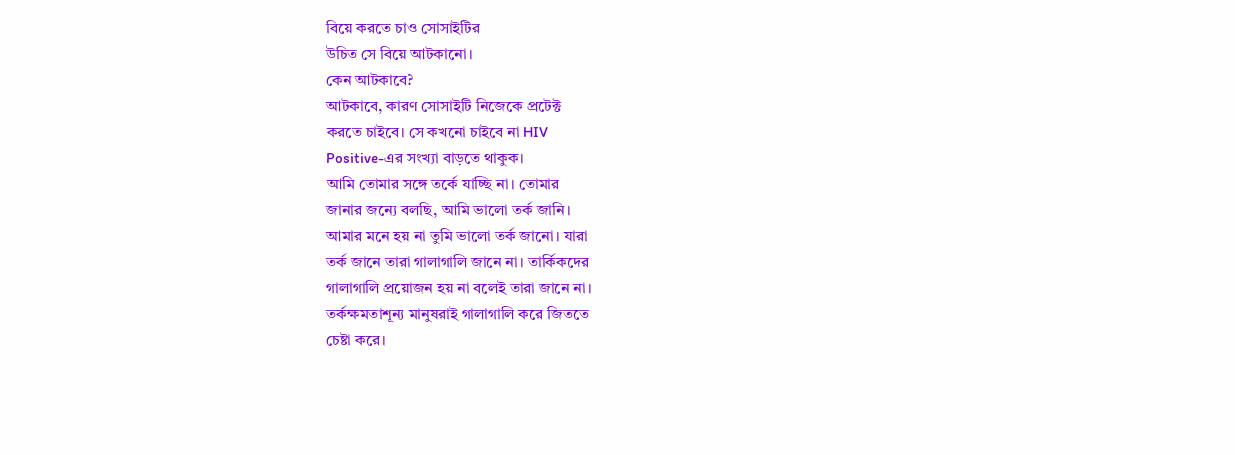বিয়ে করতে চাও সোসাইটির
উচিত সে বিয়ে আটকানো।
কেন আটকাবে?
আটকাবে, কারণ সোসাইটি নিজেকে প্রটেক্ট
করতে চাইবে। সে কখনো চাইবে না HIV
Positive-এর সংখ্যা বাড়তে থাকুক।
আমি তোমার সঙ্গে তর্কে যাচ্ছি না। তোমার
জানার জন্যে বলছি, আমি ভালো তর্ক জানি।
আমার মনে হয় না তুমি ভালো তর্ক জানো। যারা
তর্ক জানে তারা গালাগালি জানে না। তার্কিকদের
গালাগালি প্রয়োজন হয় না বলেই তারা জানে না।
তর্কক্ষমতাশূন্য মানুষরাই গালাগালি করে জিততে
চেষ্টা করে।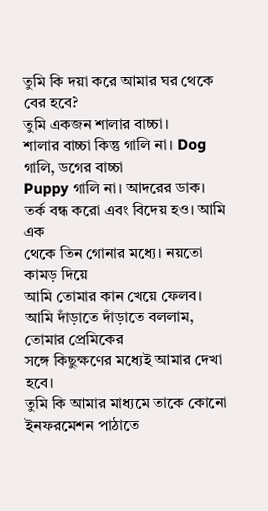তুমি কি দয়া করে আমার ঘর থেকে বের হবে?
তুমি একজন শালার বাচ্চা।
শালার বাচ্চা কিন্তু গালি না। Dog গালি, ডগের বাচ্চা
Puppy গালি না। আদরের ডাক।
তর্ক বন্ধ করো এবং বিদেয় হও। আমি এক
থেকে তিন গোনার মধ্যে। নয়তো কামড় দিয়ে
আমি তোমার কান খেয়ে ফেলব।
আমি দাঁড়াতে দাঁড়াতে বললাম, তোমার প্রেমিকের
সঙ্গে কিছুক্ষণের মধ্যেই আমার দেখা হবে।
তুমি কি আমার মাধ্যমে তাকে কোনো
ইনফরমেশন পাঠাতে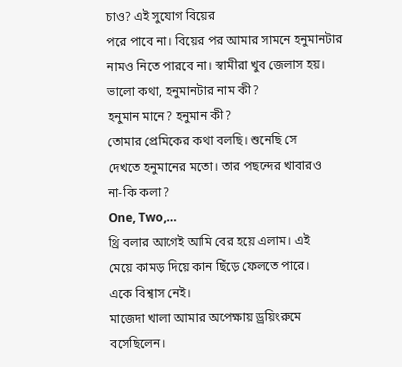চাও? এই সুযোগ বিয়ের
পরে পাবে না। বিয়ের পর আমার সামনে হনুমানটার
নামও নিতে পারবে না। স্বামীরা খুব জেলাস হয়।
ভালো কথা, হনুমানটার নাম কী?
হনুমান মানে? হনুমান কী?
তোমার প্রেমিকের কথা বলছি। শুনেছি সে
দেখতে হনুমানের মতো। তার পছন্দের খাবারও
না-কি কলা?
One, Two,…
থ্রি বলার আগেই আমি বের হয়ে এলাম। এই
মেয়ে কামড় দিয়ে কান ছিঁড়ে ফেলতে পারে।
একে বিশ্বাস নেই।
মাজেদা খালা আমার অপেক্ষায় ড্রয়িংরুমে
বসেছিলেন।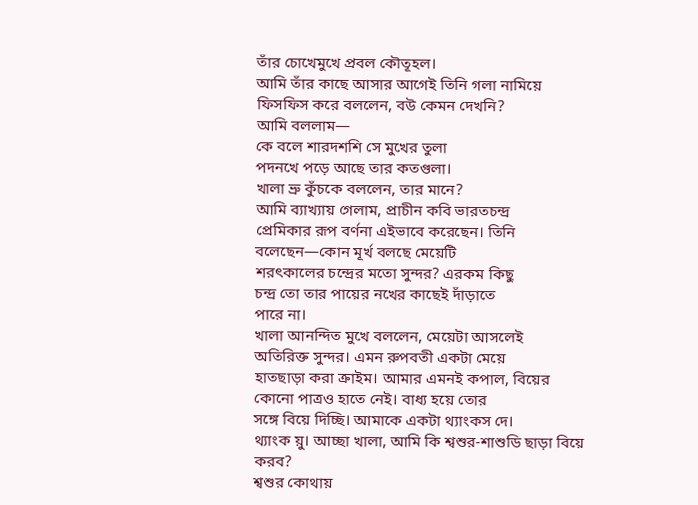তাঁর চোখেমুখে প্রবল কৌতূহল।
আমি তাঁর কাছে আসার আগেই তিনি গলা নামিয়ে
ফিসফিস করে বললেন, বউ কেমন দেখনি?
আমি বললাম—
কে বলে শারদশশি সে মুখের তুলা
পদনখে পড়ে আছে তার কতগুলা।
খালা ভ্রু কুঁচকে বললেন, তার মানে?
আমি ব্যাখ্যায় গেলাম, প্রাচীন কবি ভারতচন্দ্র
প্রেমিকার রূপ বর্ণনা এইভাবে করেছেন। তিনি
বলেছেন—কোন মূর্খ বলছে মেয়েটি
শরৎকালের চন্দ্রের মতো সুন্দর? এরকম কিছু
চন্দ্র তো তার পায়ের নখের কাছেই দাঁড়াতে
পারে না।
খালা আনন্দিত মুখে বললেন, মেয়েটা আসলেই
অতিরিক্ত সুন্দর। এমন রুপবতী একটা মেয়ে
হাতছাড়া করা ক্রাইম। আমার এমনই কপাল, বিয়ের
কোনো পাত্রও হাতে নেই। বাধ্য হয়ে তোর
সঙ্গে বিয়ে দিচ্ছি। আমাকে একটা থ্যাংকস দে।
থ্যাংক য়ু। আচ্ছা খালা, আমি কি শ্বশুর-শাশুডি ছাড়া বিয়ে
করব?
শ্বশুর কোথায়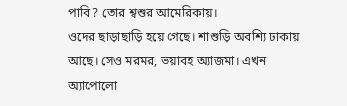পাবি? তোর শ্বশুর আমেরিকায়।
ওদের ছাড়াছাড়ি হয়ে গেছে। শাশুড়ি অবশ্যি ঢাকায়
আছে। সেও মরমর, ভয়াবহ অ্যাজমা। এখন
অ্যাপোলো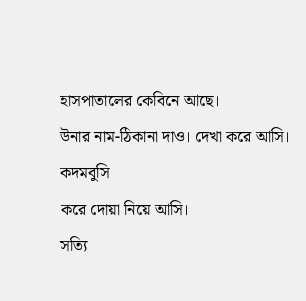হাসপাতালের কেবিনে আছে।
উনার নাম-ঠিকানা দাও। দেখা করে আসি। কদমবুসি
করে দোয়া নিয়ে আসি।
সত্যি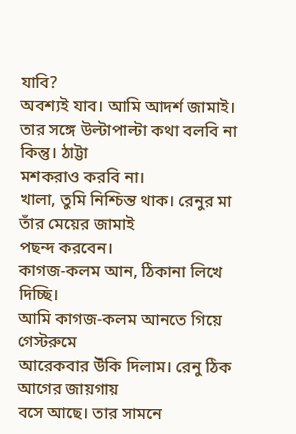যাবি?
অবশ্যই যাব। আমি আদর্শ জামাই।
তার সঙ্গে উল্টাপাল্টা কথা বলবি না কিন্তু। ঠাট্টা
মশকরাও করবি না।
খালা, তুমি নিশ্চিন্ত থাক। রেনুর মা তাঁর মেয়ের জামাই
পছন্দ করবেন।
কাগজ-কলম আন, ঠিকানা লিখে দিচ্ছি।
আমি কাগজ-কলম আনতে গিয়ে গেস্টরুমে
আরেকবার উঁকি দিলাম। রেনু ঠিক আগের জায়গায়
বসে আছে। তার সামনে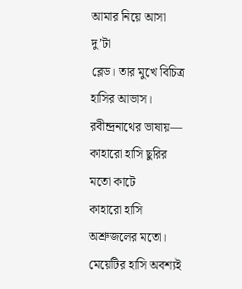আমার নিয়ে আসা দু’টা
ব্লেড। তার মুখে বিচিত্র হাসির আভাস।
রবীন্দ্রনাথের ভাষায়—
কাহারো হাসি ছুরির মতো কাটে
কাহারো হাসি অশ্রুজলের মতো।
মেয়েটির হাসি অবশ্যই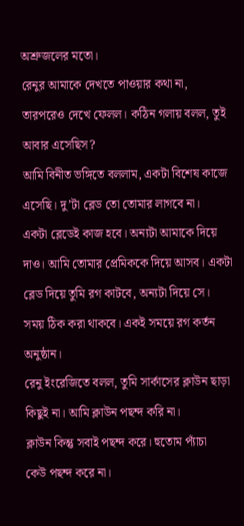অশ্রুজলের মতো।
রেনুর আমাকে দেখতে পাওয়ার কথা না,
তারপরেও দেখে ফেলল। কঠিন গলায় বলল, তুই
আবার এসেছিস?
আমি বিনীত ভঙ্গিতে বললাম, একটা বিশেষ কাজে
এসেছি। দু’টা ব্লেড তো তোমার লাগবে না।
একটা ব্লেডেই কাজ হবে। অন্যটা আমাকে দিয়ে
দাও। আমি তোমার প্রেমিককে দিয়ে আসব। একটা
ব্লেড দিয়ে তুমি রগ কাটবে, অন্যটা দিয়ে সে।
সময় ঠিক করা থাকবে। একই সময়ে রগ কর্তন
অনুষ্ঠান।
রেনু ইংরেজিতে বলল, তুমি সার্কাসের ক্লাউন ছাড়া
কিছুই না। আমি ক্লাউন পছন্দ করি না।
ক্লাউন কিন্তু সবাই পছন্দ করে। হুতোম প্যাঁচা
কেউ পছন্দ করে না।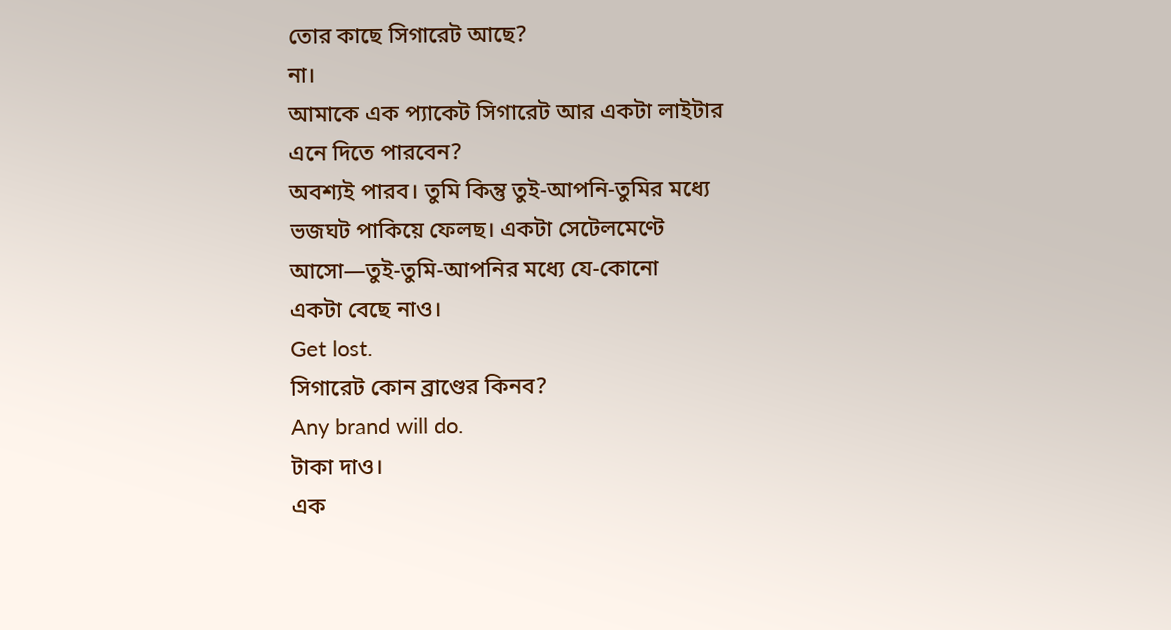তোর কাছে সিগারেট আছে?
না।
আমাকে এক প্যাকেট সিগারেট আর একটা লাইটার
এনে দিতে পারবেন?
অবশ্যই পারব। তুমি কিন্তু তুই-আপনি-তুমির মধ্যে
ভজঘট পাকিয়ে ফেলছ। একটা সেটেলমেণ্টে
আসো—তুই-তুমি-আপনির মধ্যে যে-কোনো
একটা বেছে নাও।
Get lost.
সিগারেট কোন ব্রাণ্ডের কিনব?
Any brand will do.
টাকা দাও।
এক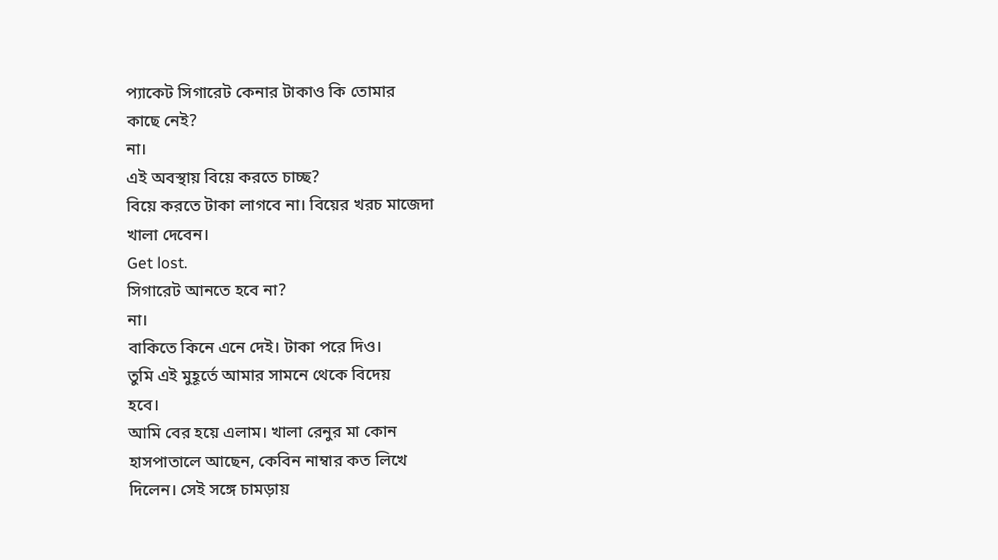প্যাকেট সিগারেট কেনার টাকাও কি তোমার
কাছে নেই?
না।
এই অবস্থায় বিয়ে করতে চাচ্ছ?
বিয়ে করতে টাকা লাগবে না। বিয়ের খরচ মাজেদা
খালা দেবেন।
Get lost.
সিগারেট আনতে হবে না?
না।
বাকিতে কিনে এনে দেই। টাকা পরে দিও।
তুমি এই মুহূর্তে আমার সামনে থেকে বিদেয়
হবে।
আমি বের হয়ে এলাম। খালা রেনুর মা কোন
হাসপাতালে আছেন, কেবিন নাম্বার কত লিখে
দিলেন। সেই সঙ্গে চামড়ায়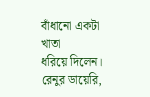বাঁধানো একটা খাতা
ধরিয়ে দিলেন। রেনুর ডায়েরি,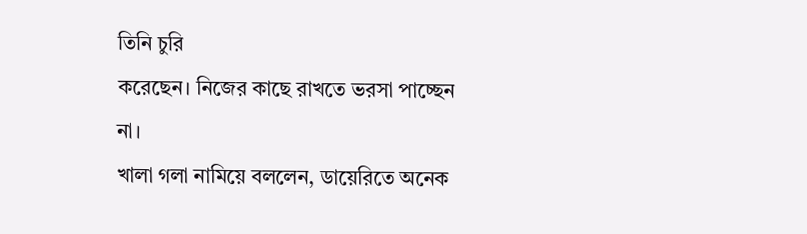তিনি চুরি
করেছেন। নিজের কাছে রাখতে ভরসা পাচ্ছেন
না।
খালা গলা নামিয়ে বললেন, ডায়েরিতে অনেক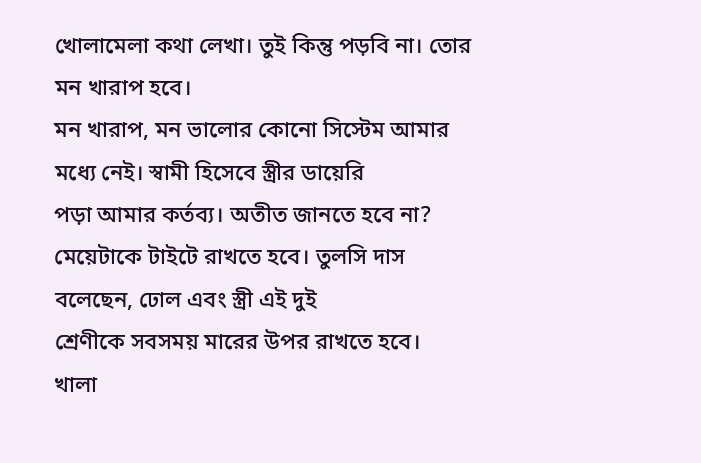খোলামেলা কথা লেখা। তুই কিন্তু পড়বি না। তোর
মন খারাপ হবে।
মন খারাপ, মন ভালোর কোনো সিস্টেম আমার
মধ্যে নেই। স্বামী হিসেবে স্ত্রীর ডায়েরি
পড়া আমার কর্তব্য। অতীত জানতে হবে না?
মেয়েটাকে টাইটে রাখতে হবে। তুলসি দাস
বলেছেন, ঢোল এবং স্ত্রী এই দুই
শ্রেণীকে সবসময় মারের উপর রাখতে হবে।
খালা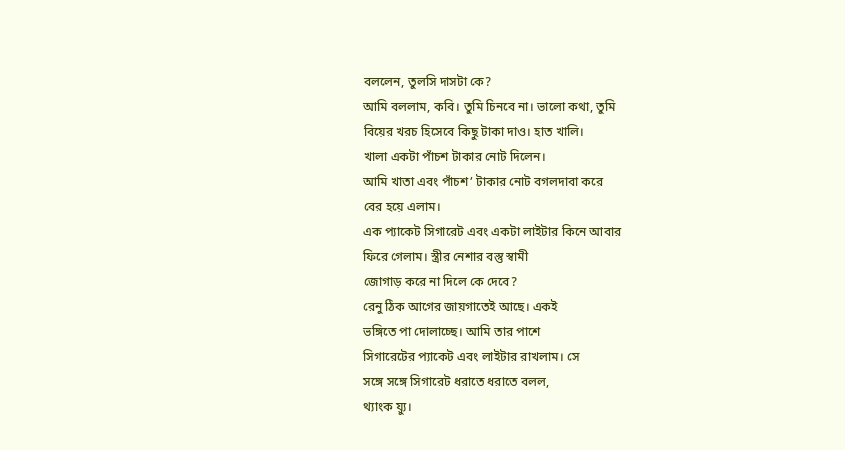বললেন, তুলসি দাসটা কে?
আমি বললাম, কবি। তুমি চিনবে না। ভালো কথা, তুমি
বিয়ের খরচ হিসেবে কিছু টাকা দাও। হাত খালি।
খালা একটা পাঁচশ টাকার নোট দিলেন।
আমি খাতা এবং পাঁচশ’ টাকার নোট বগলদাবা করে
বের হয়ে এলাম।
এক প্যাকেট সিগারেট এবং একটা লাইটার কিনে আবার
ফিরে গেলাম। স্ত্রীর নেশার বস্তু স্বামী
জোগাড় করে না দিলে কে দেবে?
রেনু ঠিক আগের জায়গাতেই আছে। একই
ভঙ্গিতে পা দোলাচ্ছে। আমি তার পাশে
সিগারেটের প্যাকেট এবং লাইটার রাখলাম। সে
সঙ্গে সঙ্গে সিগারেট ধরাতে ধরাতে বলল,
থ্যাংক য়্যু।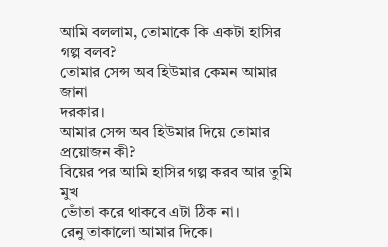আমি বললাম, তোমাকে কি একটা হাসির গল্প বলব?
তোমার সেন্স অব হিউমার কেমন আমার জানা
দরকার।
আমার সেন্স অব হিউমার দিয়ে তোমার
প্রয়োজন কী?
বিয়ের পর আমি হাসির গল্প করব আর তুমি মুখ
ভোঁতা করে থাকবে এটা ঠিক না।
রেনু তাকালো আমার দিকে।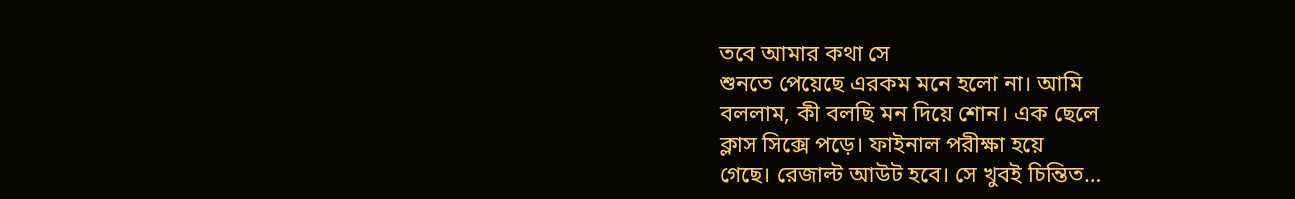তবে আমার কথা সে
শুনতে পেয়েছে এরকম মনে হলো না। আমি
বললাম, কী বলছি মন দিয়ে শোন। এক ছেলে
ক্লাস সিক্সে পড়ে। ফাইনাল পরীক্ষা হয়ে
গেছে। রেজাল্ট আউট হবে। সে খুবই চিন্তিত…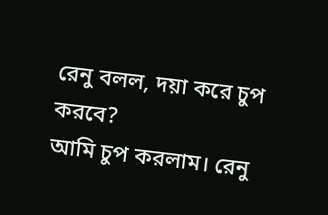রেনু বলল, দয়া করে চুপ করবে?
আমি চুপ করলাম। রেনু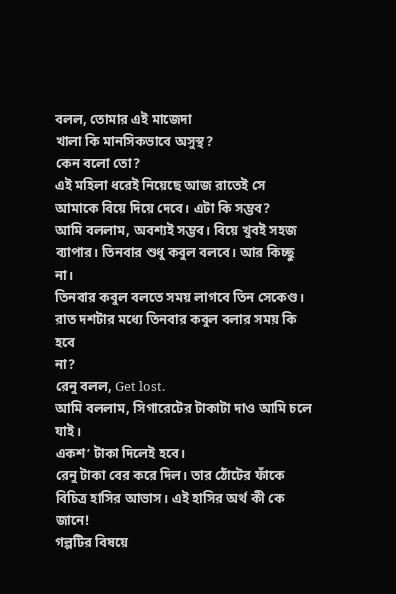বলল, তোমার এই মাজেদা
খালা কি মানসিকভাবে অসুস্থ?
কেন বলো তো?
এই মহিলা ধরেই নিয়েছে আজ রাতেই সে
আমাকে বিয়ে দিয়ে দেবে। এটা কি সম্ভব?
আমি বললাম, অবশ্যই সম্ভব। বিয়ে খুবই সহজ
ব্যাপার। তিনবার শুধু কবুল বলবে। আর কিচ্ছু না।
তিনবার কবুল বলতে সময় লাগবে তিন সেকেণ্ড।
রাত দশটার মধ্যে তিনবার কবুল বলার সময় কি হবে
না?
রেনু বলল, Get lost.
আমি বললাম, সিগারেটের টাকাটা দাও আমি চলে যাই।
একশ’ টাকা দিলেই হবে।
রেনু টাকা বের করে দিল। তার ঠোঁটের ফাঁকে
বিচিত্র হাসির আভাস। এই হাসির অর্থ কী কে
জানে!
গল্পটির বিষয়ে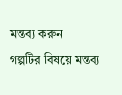মন্তব্য করুন
গল্পটির বিষয়ে মন্তব্য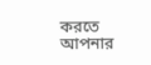করতে আপনার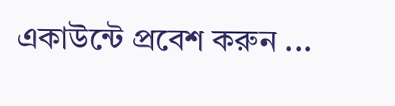একাউন্টে প্রবেশ করুন ...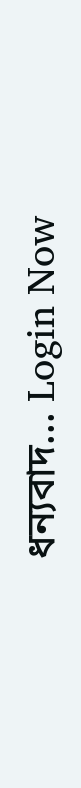ধন্যবাদ... Login Now